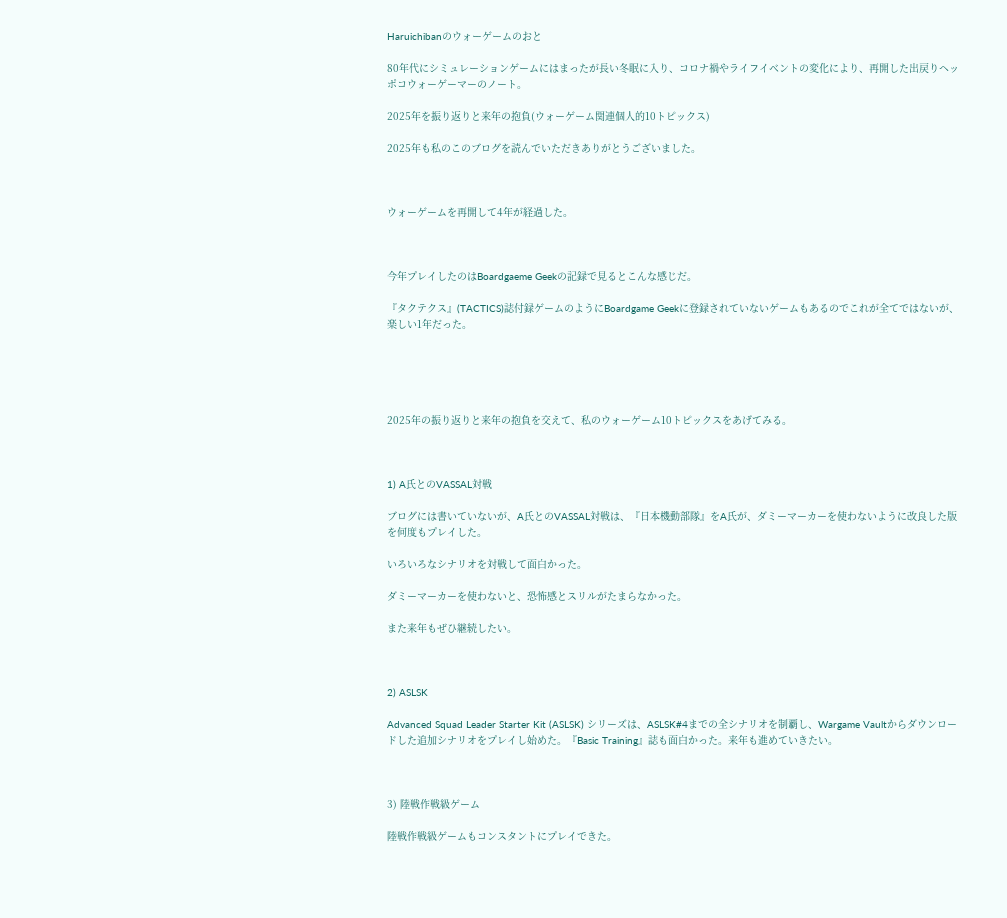Haruichibanのウォーゲームのおと

80年代にシミュレーションゲームにはまったが長い冬眠に入り、コロナ禍やライフイベントの変化により、再開した出戻りヘッポコウォーゲーマーのノート。

2025年を振り返りと来年の抱負(ウォーゲーム関連個人的10トピックス)

2025年も私のこのブログを読んでいただきありがとうございました。



ウォーゲームを再開して4年が経過した。



今年プレイしたのはBoardgaeme Geekの記録で見るとこんな感じだ。

『タクテクス』(TACTICS)誌付録ゲームのようにBoardgame Geekに登録されていないゲームもあるのでこれが全てではないが、楽しい1年だった。





2025年の振り返りと来年の抱負を交えて、私のウォーゲーム10トピックスをあげてみる。



1) A氏とのVASSAL対戦

ブログには書いていないが、A氏とのVASSAL対戦は、『日本機動部隊』をA氏が、ダミーマーカーを使わないように改良した版を何度もプレイした。

いろいろなシナリオを対戦して面白かった。

ダミーマーカーを使わないと、恐怖感とスリルがたまらなかった。

また来年もぜひ継続したい。



2) ASLSK

Advanced Squad Leader Starter Kit (ASLSK) シリーズは、ASLSK#4までの全シナリオを制覇し、Wargame Vaultからダウンロードした追加シナリオをプレイし始めた。『Basic Training』誌も面白かった。来年も進めていきたい。



3) 陸戦作戦級ゲーム

陸戦作戦級ゲームもコンスタントにプレイできた。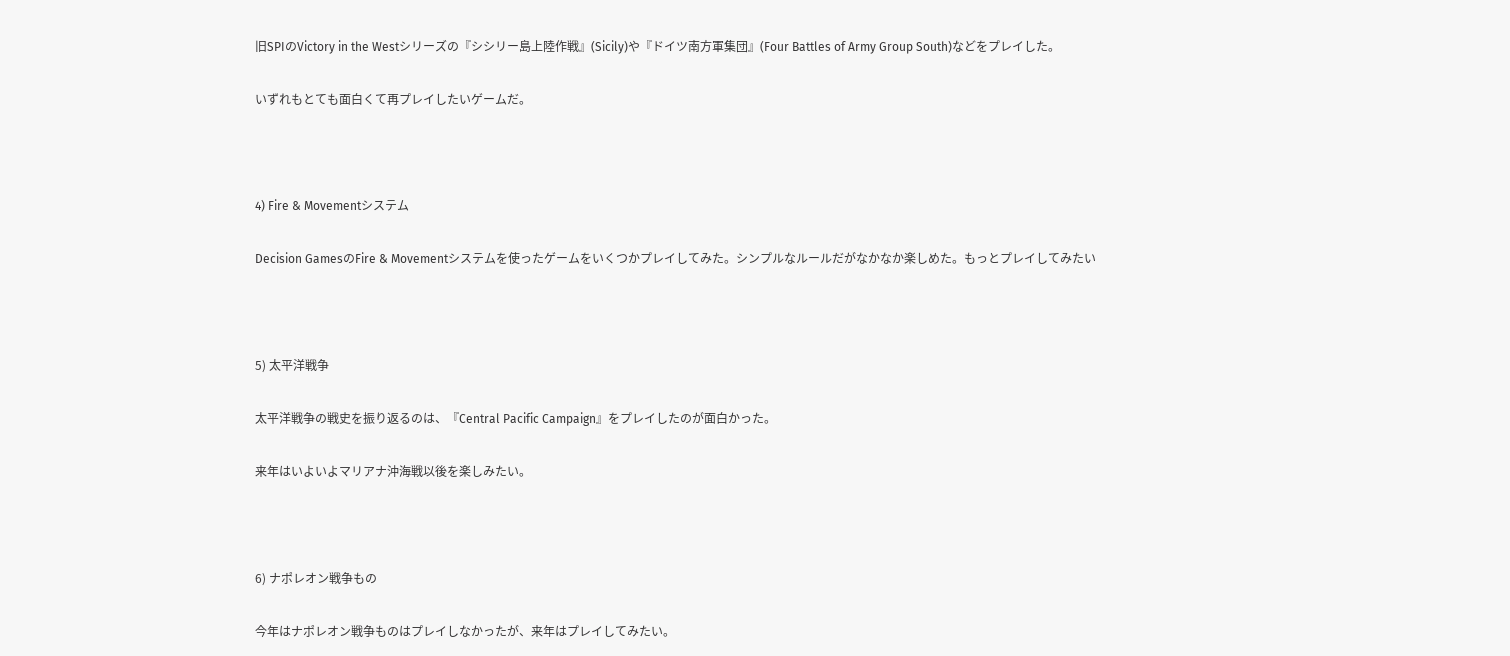旧SPIのVictory in the Westシリーズの『シシリー島上陸作戦』(Sicily)や『ドイツ南方軍集団』(Four Battles of Army Group South)などをプレイした。

いずれもとても面白くて再プレイしたいゲームだ。



4) Fire & Movementシステム

Decision GamesのFire & Movementシステムを使ったゲームをいくつかプレイしてみた。シンプルなルールだがなかなか楽しめた。もっとプレイしてみたい



5) 太平洋戦争

太平洋戦争の戦史を振り返るのは、『Central Pacific Campaign』をプレイしたのが面白かった。

来年はいよいよマリアナ沖海戦以後を楽しみたい。



6) ナポレオン戦争もの

今年はナポレオン戦争ものはプレイしなかったが、来年はプレイしてみたい。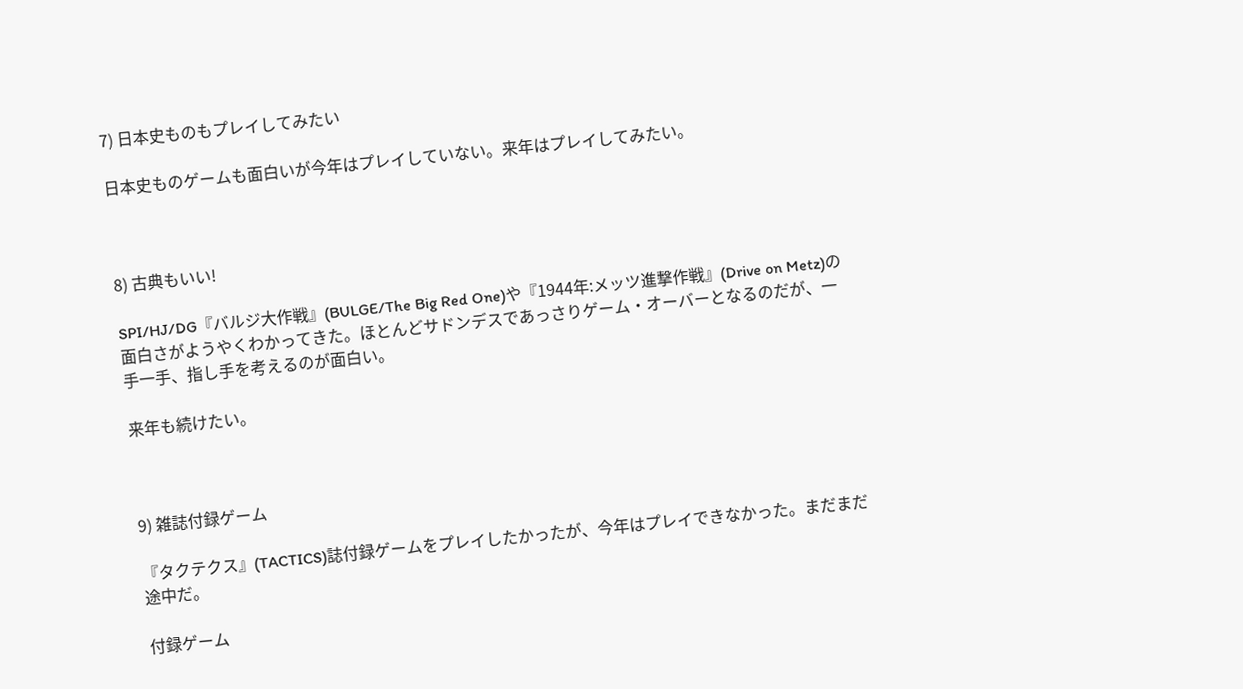7) 日本史ものもプレイしてみたい

日本史ものゲームも面白いが今年はプレイしていない。来年はプレイしてみたい。



8) 古典もいい!

SPI/HJ/DG『バルジ大作戦』(BULGE/The Big Red One)や『1944年:メッツ進撃作戦』(Drive on Metz)の面白さがようやくわかってきた。ほとんどサドンデスであっさりゲーム・オーバーとなるのだが、一手一手、指し手を考えるのが面白い。

来年も続けたい。



9) 雑誌付録ゲーム

『タクテクス』(TACTICS)誌付録ゲームをプレイしたかったが、今年はプレイできなかった。まだまだ途中だ。

付録ゲーム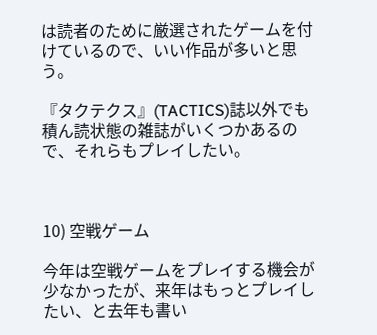は読者のために厳選されたゲームを付けているので、いい作品が多いと思う。

『タクテクス』(TACTICS)誌以外でも積ん読状態の雑誌がいくつかあるので、それらもプレイしたい。



10) 空戦ゲーム

今年は空戦ゲームをプレイする機会が少なかったが、来年はもっとプレイしたい、と去年も書い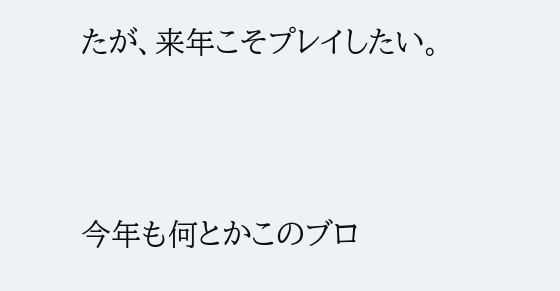たが、来年こそプレイしたい。



今年も何とかこのブロ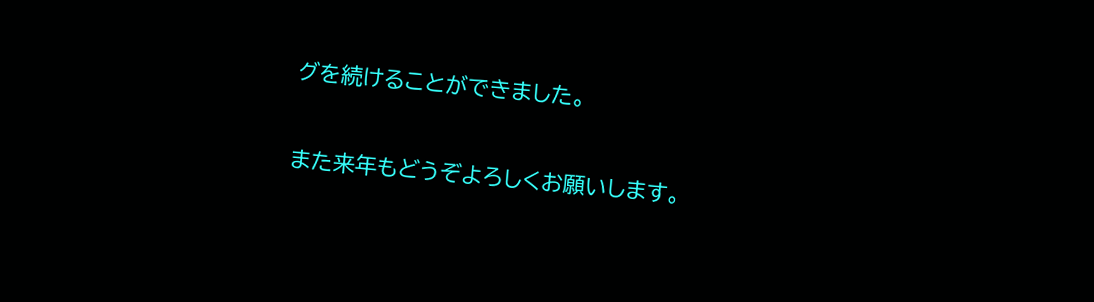グを続けることができました。

また来年もどうぞよろしくお願いします。